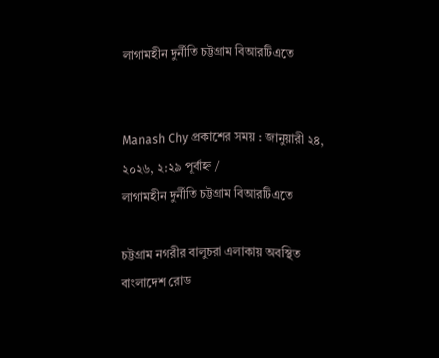লাগামহীন দুর্নীতি চট্টগ্রাম বিআরটিএতে


Manash Chy প্রকাশের সময় : জানুয়ারী ২৪, ২০২৬, ২:২৯ পূর্বাহ্ন /
লাগামহীন দুর্নীতি চট্টগ্রাম বিআরটিএতে

চট্টগ্রাম নগরীর বালুচরা এলাকায় অবস্থিত বাংলাদেশ রোড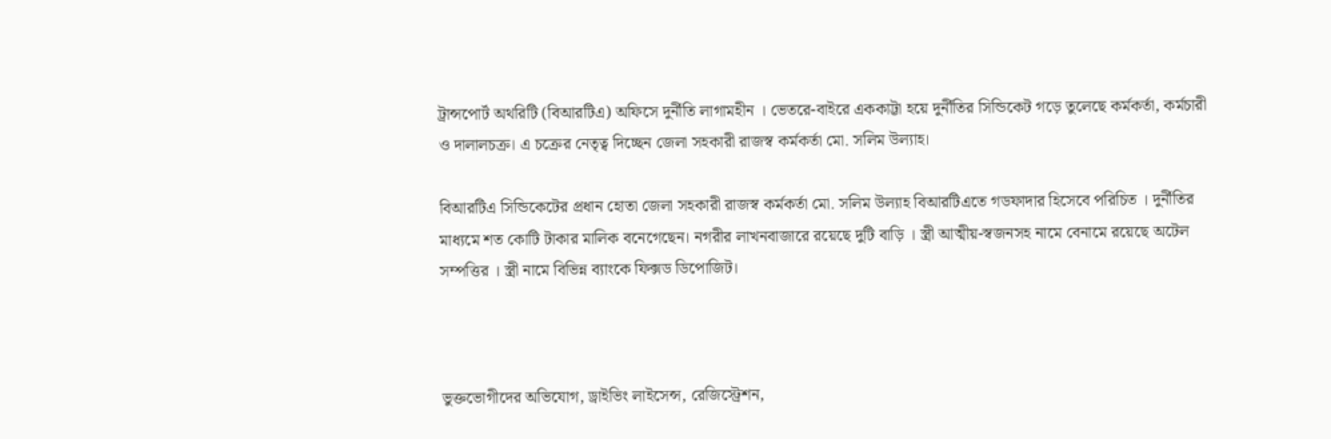ট্রান্সপোর্ট অথরিটি (বিআরটিএ) অফিসে দুর্নীতি লাগামহীন । ভেতরে-বাইরে এককাট্টা হয়ে দুর্নীতির সিন্ডিকেট গড়ে তুলেছে কর্মকর্তা, কর্মচারী ও দালালচক্র। এ চক্রের নেতৃত্ব দিচ্ছেন জেলা সহকারী রাজস্ব কর্মকর্তা মো. সলিম উল্যাহ।

বিআরটিএ সিন্ডিকেটের প্রধান হোতা জেলা সহকারী রাজস্ব কর্মকর্তা মো. সলিম উল্যাহ বিআরটিএতে গডফাদার হিসেবে পরিচিত । দুর্নীতির মাধ্যমে শত কোটি টাকার মালিক বনেগেছেন। নগরীর লাখনবাজারে রয়েছে দুটি বাড়ি । স্ত্রী আত্মীয়-স্বজনসহ নামে বেনামে রয়েছে অটেল সম্পত্তির । স্ত্রী নামে বিভিন্ন ব্যাংকে ফিক্সড ডিপোজিট।



ভুক্তভোগীদের অভিযোগ, ড্রাইভিং লাইসেন্স, রেজিস্ট্রেশন,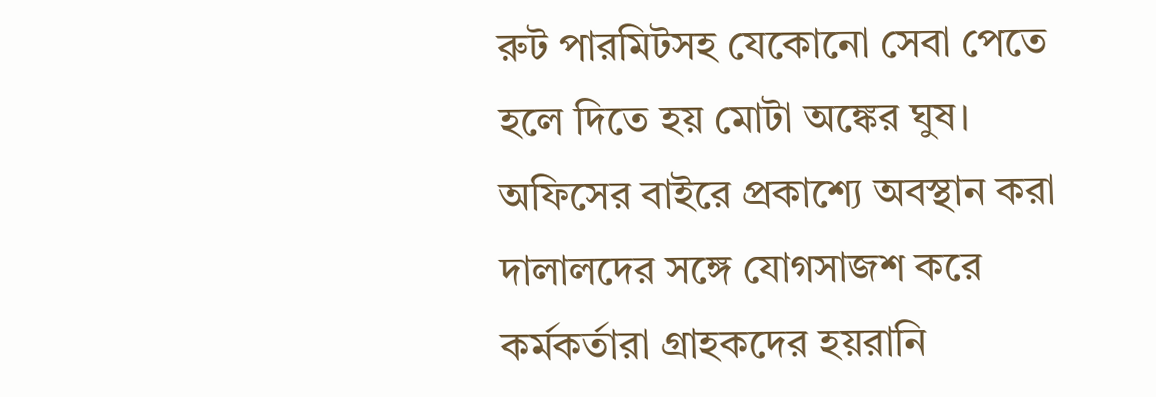রুট পারমিটসহ যেকোনো সেবা পেতে হলে দিতে হয় মোটা অঙ্কের ঘুষ। অফিসের বাইরে প্রকাশ্যে অবস্থান করা দালালদের সঙ্গে যোগসাজশ করে কর্মকর্তারা গ্রাহকদের হয়রানি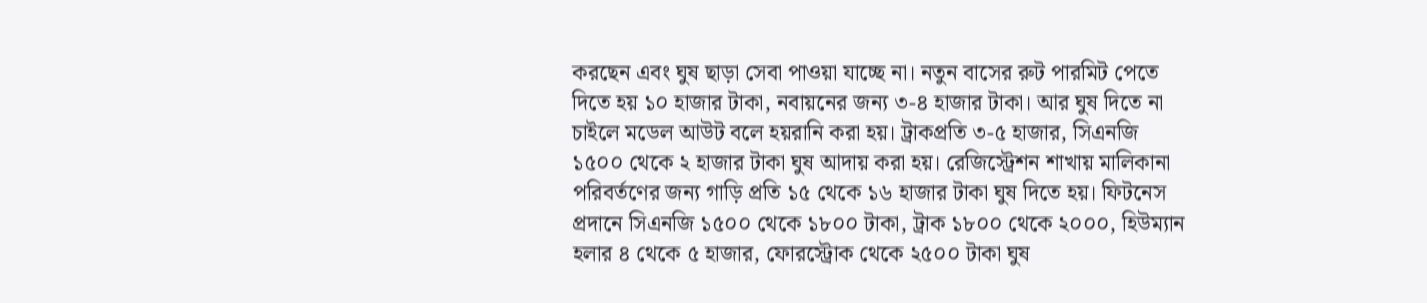করছেন এবং ঘুষ ছাড়া সেবা পাওয়া যাচ্ছে না। নতুন বাসের রুট পারমিট পেতে দিতে হয় ১০ হাজার টাকা, নবায়নের জন্য ৩-৪ হাজার টাকা। আর ঘুষ দিতে না চাইলে মডেল আউট বলে হয়রানি করা হয়। ট্রাকপ্রতি ৩-৫ হাজার, সিএনজি ১৫০০ থেকে ২ হাজার টাকা ঘুষ আদায় করা হয়। রেজিস্ট্রেশন শাখায় মালিকানা পরিবর্তণের জন্য গাড়ি প্রতি ১৫ থেকে ১৬ হাজার টাকা ঘুষ দিতে হয়। ফিটনেস প্রদানে সিএনজি ১৫০০ থেকে ১৮০০ টাকা, ট্রাক ১৮০০ থেকে ২০০০, হিউম্যান হলার ৪ থেকে ৫ হাজার, ফোরস্ট্রোক থেকে ২৫০০ টাকা ঘুষ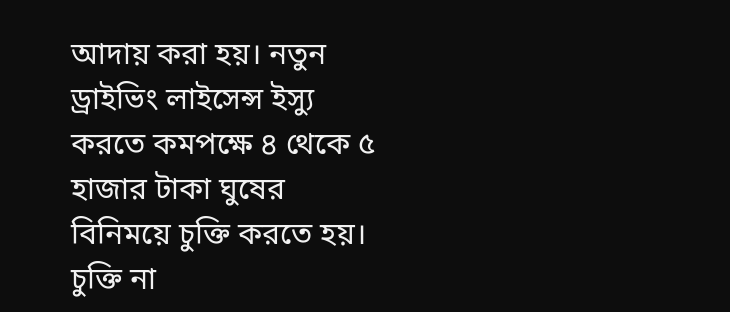আদায় করা হয়। নতুন ড্রাইভিং লাইসেন্স ইস্যু করতে কমপক্ষে ৪ থেকে ৫ হাজার টাকা ঘুষের বিনিময়ে চুক্তি করতে হয়। চুক্তি না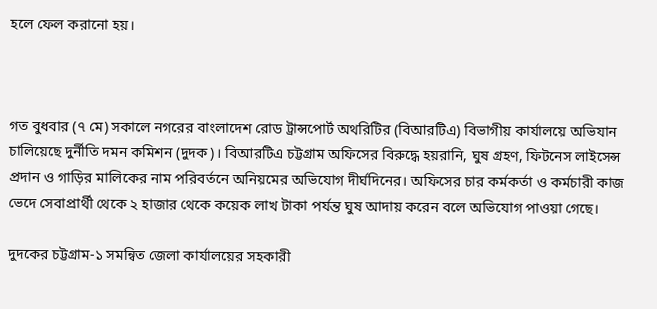হলে ফেল করানো হয়।



গত বুধবার (৭ মে) সকালে নগরের বাংলাদেশ রোড ট্রান্সপোর্ট অথরিটির (বিআরটিএ) বিভাগীয় কার্যালয়ে অভিযান চালিয়েছে দুর্নীতি দমন কমিশন (দুদক)। বিআরটিএ চট্টগ্রাম অফিসের বিরুদ্ধে হয়রানি, ঘুষ গ্রহণ, ফিটনেস লাইসেন্স প্রদান ও গাড়ির মালিকের নাম পরিবর্তনে অনিয়মের অভিযোগ দীর্ঘদিনের। অফিসের চার কর্মকর্তা ও কর্মচারী কাজ ভেদে সেবাপ্রার্থী থেকে ২ হাজার থেকে কয়েক লাখ টাকা পর্যন্ত ঘুষ আদায় করেন বলে অভিযোগ পাওয়া গেছে।

দুদকের চট্টগ্রাম-১ সমন্বিত জেলা কার্যালয়ের সহকারী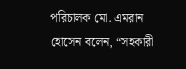পরিচালক মো. এমরান হোসেন বলেন, “সহকারী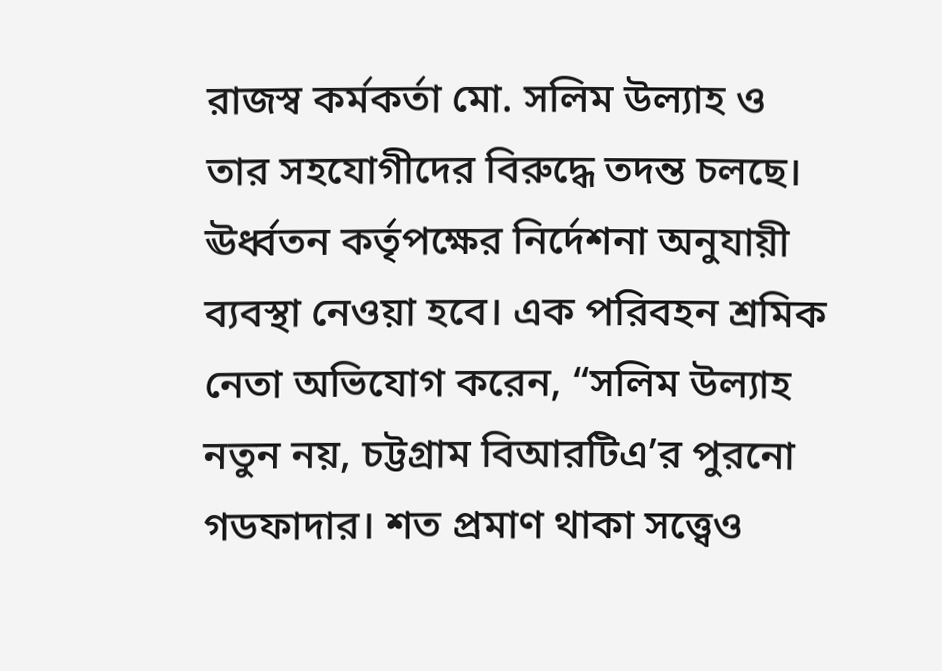রাজস্ব কর্মকর্তা মো. সলিম উল্যাহ ও তার সহযোগীদের বিরুদ্ধে তদন্ত চলছে। ঊর্ধ্বতন কর্তৃপক্ষের নির্দেশনা অনুযায়ী ব্যবস্থা নেওয়া হবে। এক পরিবহন শ্রমিক নেতা অভিযোগ করেন, “সলিম উল্যাহ নতুন নয়, চট্টগ্রাম বিআরটিএ’র পুরনো গডফাদার। শত প্রমাণ থাকা সত্ত্বেও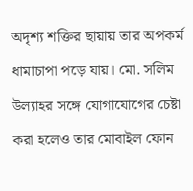অদৃশ্য শক্তির ছায়ায় তার অপকর্ম ধামাচাপা পড়ে যায়। মো. সলিম উল্যাহর সঙ্গে যোগাযোগের চেষ্টা করা হলেও তার মোবাইল ফোন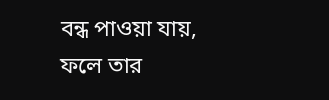বন্ধ পাওয়া যায়, ফলে তার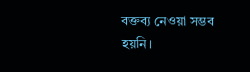বক্তব্য নেওয়া সম্ভব হয়নি।